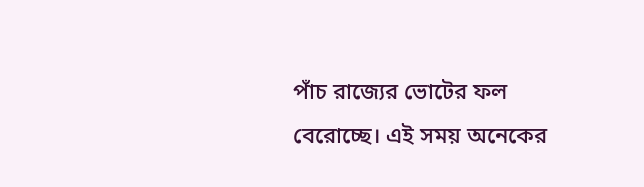পাঁচ রাজ্যের ভোটের ফল বেরোচ্ছে। এই সময় অনেকের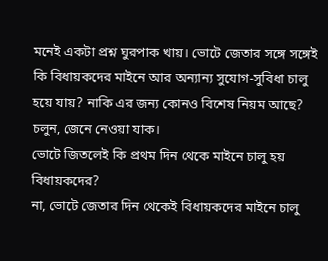মনেই একটা প্রশ্ন ঘুরপাক খায়। ভোটে জেতার সঙ্গে সঙ্গেই কি বিধায়কদের মাইনে আর অন্যান্য সুযোগ-সুবিধা চালু হয়ে যায়? নাকি এর জন্য কোনও বিশেষ নিয়ম আছে? চলুন, জেনে নেওয়া যাক।
ভোটে জিতলেই কি প্রথম দিন থেকে মাইনে চালু হয় বিধায়কদের?
না, ভোটে জেতার দিন থেকেই বিধায়কদের মাইনে চালু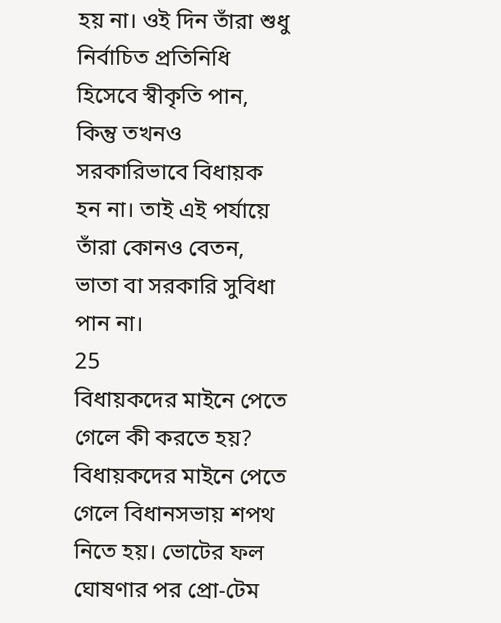হয় না। ওই দিন তাঁরা শুধু নির্বাচিত প্রতিনিধি হিসেবে স্বীকৃতি পান, কিন্তু তখনও সরকারিভাবে বিধায়ক হন না। তাই এই পর্যায়ে তাঁরা কোনও বেতন, ভাতা বা সরকারি সুবিধা পান না।
25
বিধায়কদের মাইনে পেতে গেলে কী করতে হয়?
বিধায়কদের মাইনে পেতে গেলে বিধানসভায় শপথ নিতে হয়। ভোটের ফল ঘোষণার পর প্রো-টেম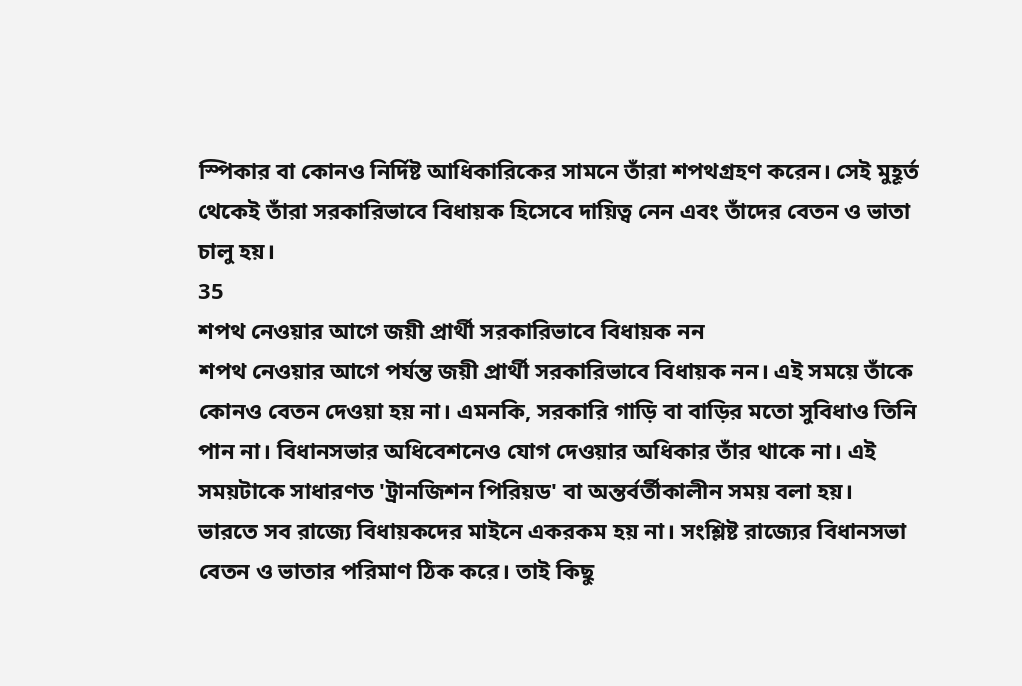স্পিকার বা কোনও নির্দিষ্ট আধিকারিকের সামনে তাঁরা শপথগ্রহণ করেন। সেই মুহূর্ত থেকেই তাঁরা সরকারিভাবে বিধায়ক হিসেবে দায়িত্ব নেন এবং তাঁদের বেতন ও ভাতা চালু হয়।
35
শপথ নেওয়ার আগে জয়ী প্রার্থী সরকারিভাবে বিধায়ক নন
শপথ নেওয়ার আগে পর্যন্ত জয়ী প্রার্থী সরকারিভাবে বিধায়ক নন। এই সময়ে তাঁকে কোনও বেতন দেওয়া হয় না। এমনকি, সরকারি গাড়ি বা বাড়ির মতো সুবিধাও তিনি পান না। বিধানসভার অধিবেশনেও যোগ দেওয়ার অধিকার তাঁর থাকে না। এই সময়টাকে সাধারণত 'ট্রানজিশন পিরিয়ড' বা অন্তর্বর্তীকালীন সময় বলা হয়।
ভারতে সব রাজ্যে বিধায়কদের মাইনে একরকম হয় না। সংশ্লিষ্ট রাজ্যের বিধানসভা বেতন ও ভাতার পরিমাণ ঠিক করে। তাই কিছু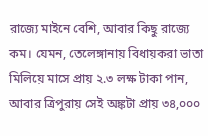রাজ্যে মাইনে বেশি, আবার কিছু রাজ্যে কম। যেমন, তেলেঙ্গানায় বিধায়করা ভাতা মিলিয়ে মাসে প্রায় ২.৩ লক্ষ টাকা পান, আবার ত্রিপুরায় সেই অঙ্কটা প্রায় ৩৪,০০০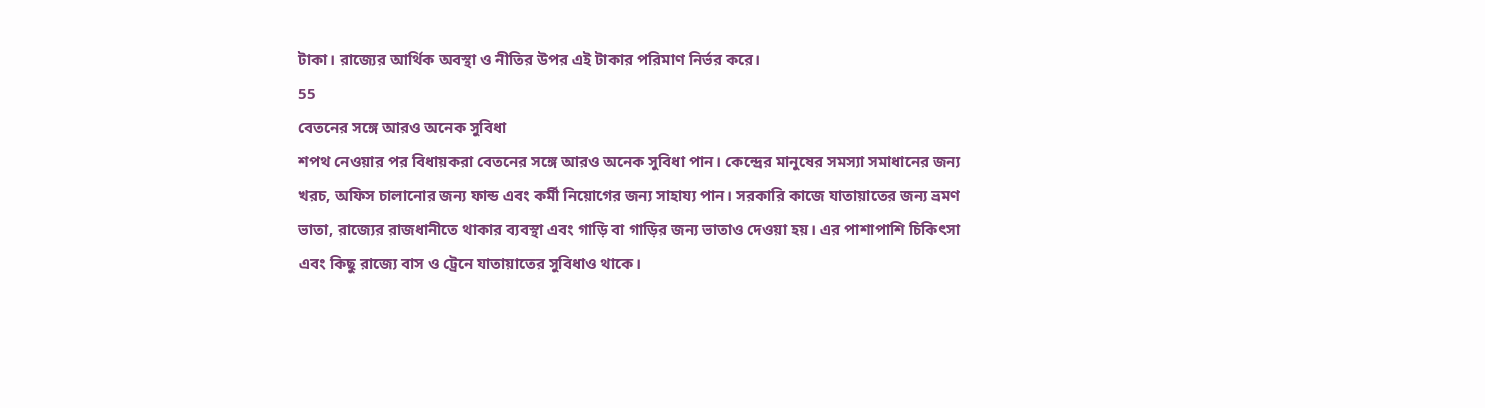টাকা। রাজ্যের আর্থিক অবস্থা ও নীতির উপর এই টাকার পরিমাণ নির্ভর করে।
55
বেতনের সঙ্গে আরও অনেক সুবিধা
শপথ নেওয়ার পর বিধায়করা বেতনের সঙ্গে আরও অনেক সুবিধা পান। কেন্দ্রের মানুষের সমস্যা সমাধানের জন্য খরচ, অফিস চালানোর জন্য ফান্ড এবং কর্মী নিয়োগের জন্য সাহায্য পান। সরকারি কাজে যাতায়াতের জন্য ভ্রমণ ভাতা, রাজ্যের রাজধানীতে থাকার ব্যবস্থা এবং গাড়ি বা গাড়ির জন্য ভাতাও দেওয়া হয়। এর পাশাপাশি চিকিৎসা এবং কিছু রাজ্যে বাস ও ট্রেনে যাতায়াতের সুবিধাও থাকে।